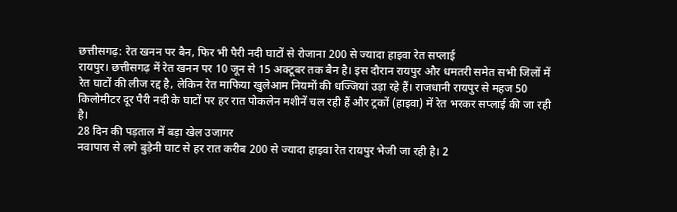छत्तीसगढ़: रेत खनन पर बैन, फिर भी पैरी नदी घाटों से रोजाना 200 से ज्यादा हाइवा रेत सप्लाई
रायपुर। छत्तीसगढ़ में रेत खनन पर 10 जून से 15 अक्टूबर तक बैन है। इस दौरान रायपुर और धमतरी समेत सभी जिलों में रेत घाटों की लीज रद्द है, लेकिन रेत माफिया खुलेआम नियमों की धज्जियां उड़ा रहे हैं। राजधानी रायपुर से महज 50 किलोमीटर दूर पैरी नदी के घाटों पर हर रात पोकलेन मशीनें चल रही हैं और ट्रकों (हाइवा) में रेत भरकर सप्लाई की जा रही है।
28 दिन की पड़ताल में बड़ा खेल उजागर
नवापारा से लगे बुड़ेनी घाट से हर रात करीब 200 से ज्यादा हाइवा रेत रायपुर भेजी जा रही है। 2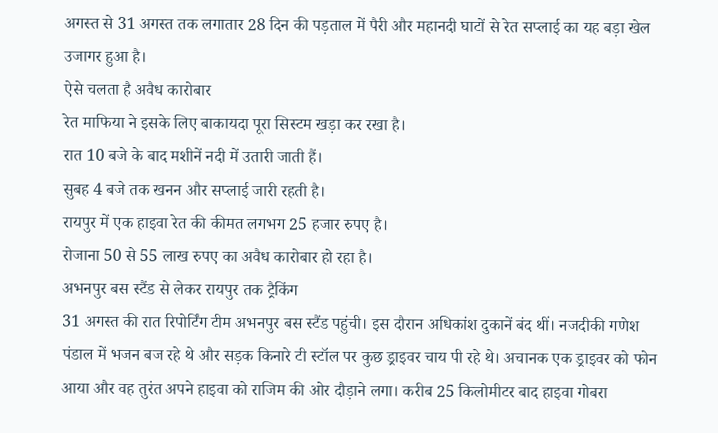अगस्त से 31 अगस्त तक लगातार 28 दिन की पड़ताल में पैरी और महानदी घाटों से रेत सप्लाई का यह बड़ा खेल उजागर हुआ है।
ऐसे चलता है अवैध कारोबार
रेत माफिया ने इसके लिए बाकायदा पूरा सिस्टम खड़ा कर रखा है।
रात 10 बजे के बाद मशीनें नदी में उतारी जाती हैं।
सुबह 4 बजे तक खनन और सप्लाई जारी रहती है।
रायपुर में एक हाइवा रेत की कीमत लगभग 25 हजार रुपए है।
रोजाना 50 से 55 लाख रुपए का अवैध कारोबार हो रहा है।
अभनपुर बस स्टैंड से लेकर रायपुर तक ट्रैकिंग
31 अगस्त की रात रिपोर्टिंग टीम अभनपुर बस स्टैंड पहुंची। इस दौरान अधिकांश दुकानें बंद थीं। नजदीकी गणेश पंडाल में भजन बज रहे थे और सड़क किनारे टी स्टॉल पर कुछ ड्राइवर चाय पी रहे थे। अचानक एक ड्राइवर को फोन आया और वह तुरंत अपने हाइवा को राजिम की ओर दौड़ाने लगा। करीब 25 किलोमीटर बाद हाइवा गोबरा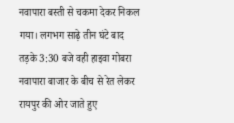नवापारा बस्ती से चकमा देकर निकल गया। लगभग साढ़े तीन घंटे बाद तड़के 3:30 बजे वही हाइवा गोबरा नवापारा बाजार के बीच से रेत लेकर रायपुर की ओर जाते हुए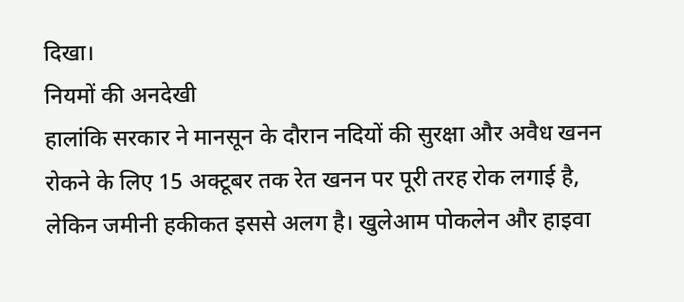दिखा।
नियमों की अनदेखी
हालांकि सरकार ने मानसून के दौरान नदियों की सुरक्षा और अवैध खनन रोकने के लिए 15 अक्टूबर तक रेत खनन पर पूरी तरह रोक लगाई है, लेकिन जमीनी हकीकत इससे अलग है। खुलेआम पोकलेन और हाइवा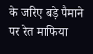के जरिए बड़े पैमाने पर रेत माफिया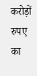करोड़ों रुपए का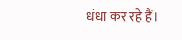धंधा कर रहे हैं।